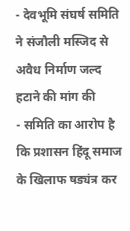- देवभूमि संघर्ष समिति ने संजौली मस्जिद से अवैध निर्माण जल्द हटाने की मांग की
- समिति का आरोप है कि प्रशासन हिंदू समाज के खिलाफ षड्यंत्र कर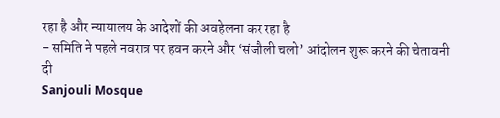रहा है और न्यायालय के आदेशों की अवहेलना कर रहा है
- समिति ने पहले नवरात्र पर हवन करने और ‘संजौली चलो’ आंदोलन शुरू करने की चेतावनी दी
Sanjouli Mosque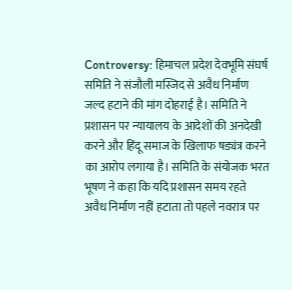Controversy: हिमाचल प्रदेश देवभूमि संघर्ष समिति ने संजौली मस्जिद से अवैध निर्माण जल्द हटाने की मांग दोहराई है। समिति ने प्रशासन पर न्यायालय के आदेशों की अनदेखी करने और हिंदू समाज के खिलाफ षड्यंत्र करने का आरोप लगाया है। समिति के संयोजक भरत भूषण ने कहा कि यदि प्रशासन समय रहते अवैध निर्माण नहीं हटाता तो पहले नवरात्र पर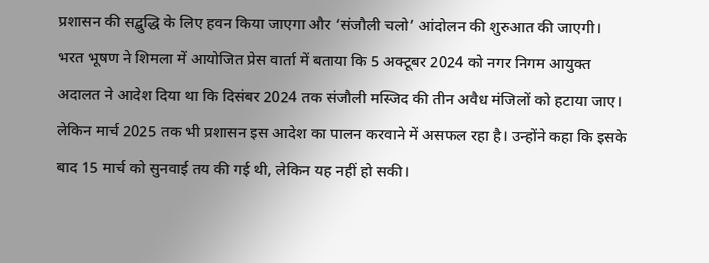प्रशासन की सद्बुद्धि के लिए हवन किया जाएगा और ‘संजौली चलो’ आंदोलन की शुरुआत की जाएगी।
भरत भूषण ने शिमला में आयोजित प्रेस वार्ता में बताया कि 5 अक्टूबर 2024 को नगर निगम आयुक्त अदालत ने आदेश दिया था कि दिसंबर 2024 तक संजौली मस्जिद की तीन अवैध मंजिलों को हटाया जाए। लेकिन मार्च 2025 तक भी प्रशासन इस आदेश का पालन करवाने में असफल रहा है। उन्होंने कहा कि इसके बाद 15 मार्च को सुनवाई तय की गई थी, लेकिन यह नहीं हो सकी।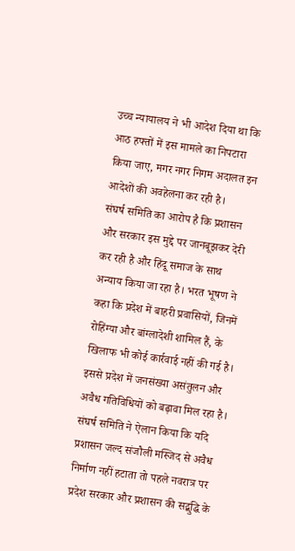उच्च न्यायालय ने भी आदेश दिया था कि आठ हफ्तों में इस मामले का निपटारा किया जाए, मगर नगर निगम अदालत इन आदेशों की अवहेलना कर रही है।
संघर्ष समिति का आरोप है कि प्रशासन और सरकार इस मुद्दे पर जानबूझकर देरी कर रही है और हिंदू समाज के साथ अन्याय किया जा रहा है। भरत भूषण ने कहा कि प्रदेश में बाहरी प्रवासियों, जिनमें रोहिंग्या और बांग्लादेशी शामिल हैं, के खिलाफ भी कोई कार्रवाई नहीं की गई है। इससे प्रदेश में जनसंख्या असंतुलन और अवैध गतिविधियों को बढ़ावा मिल रहा है।
संघर्ष समिति ने ऐलान किया कि यदि प्रशासन जल्द संजौली मस्जिद से अवैध निर्माण नहीं हटाता तो पहले नवरात्र पर प्रदेश सरकार और प्रशासन की सद्बुद्धि के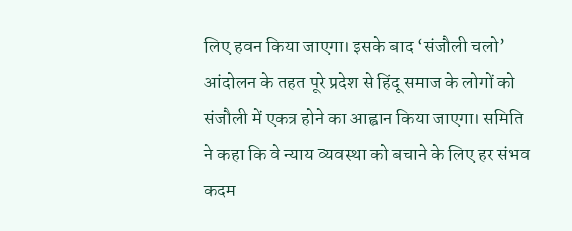लिए हवन किया जाएगा। इसके बाद ‘संजौली चलो’ आंदोलन के तहत पूरे प्रदेश से हिंदू समाज के लोगों को संजौली में एकत्र होने का आह्वान किया जाएगा। समिति ने कहा कि वे न्याय व्यवस्था को बचाने के लिए हर संभव कदम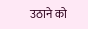उठाने को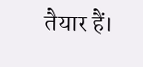तैयार हैं।